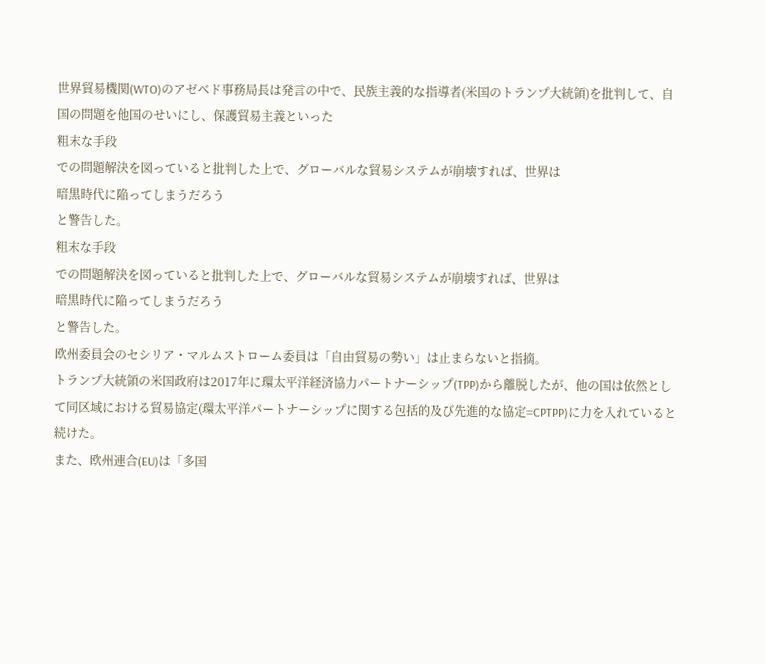世界貿易機関(WTO)のアゼベド事務局長は発言の中で、民族主義的な指導者(米国のトランプ大統領)を批判して、自国の問題を他国のせいにし、保護貿易主義といった
粗末な手段
での問題解決を図っていると批判した上で、グローバルな貿易システムが崩壊すれば、世界は
暗黒時代に陥ってしまうだろう
と警告した。
粗末な手段
での問題解決を図っていると批判した上で、グローバルな貿易システムが崩壊すれば、世界は
暗黒時代に陥ってしまうだろう
と警告した。
欧州委員会のセシリア・マルムストローム委員は「自由貿易の勢い」は止まらないと指摘。
トランプ大統領の米国政府は2017年に環太平洋経済協力パートナーシップ(TPP)から離脱したが、他の国は依然として同区域における貿易協定(環太平洋パートナーシップに関する包括的及び先進的な協定=CPTPP)に力を入れていると続けた。
また、欧州連合(EU)は「多国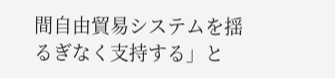間自由貿易システムを揺るぎなく支持する」と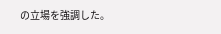の立場を強調した。